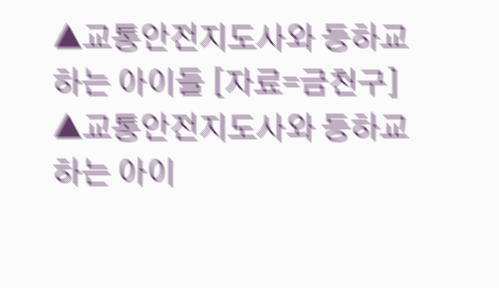▲교통안전지도사와 등하교하는 아이들 [자료=금천구]
▲교통안전지도사와 등하교하는 아이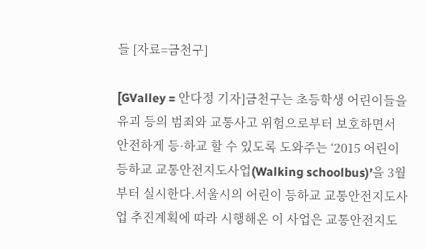들 [자료=금천구]

[GValley = 안다정 기자]금천구는 초등학생 어린이들을 유괴 등의 범죄와 교통사고 위험으로부터 보호하면서 안전하게 등·하교 할 수 있도록 도와주는 ‘2015 어린이 등하교 교통안전지도사업(Walking schoolbus)’을 3월부터 실시한다.서울시의 어린이 등하교 교통안전지도사업 추진계획에 따라 시행해온 이 사업은 교통안전지도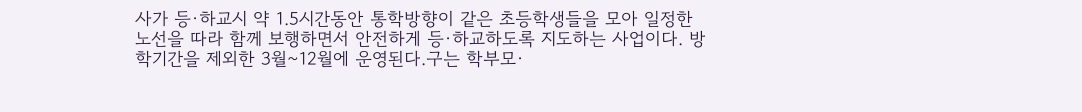사가 등·하교시 약 1.5시간동안 통학방향이 같은 초등학생들을 모아 일정한 노선을 따라 함께 보행하면서 안전하게 등·하교하도록 지도하는 사업이다. 방학기간을 제외한 3월~12월에 운영된다.구는 학부모·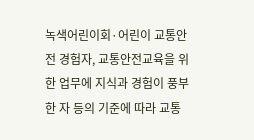녹색어린이회·어린이 교통안전 경험자, 교통안전교육을 위한 업무에 지식과 경험이 풍부한 자 등의 기준에 따라 교통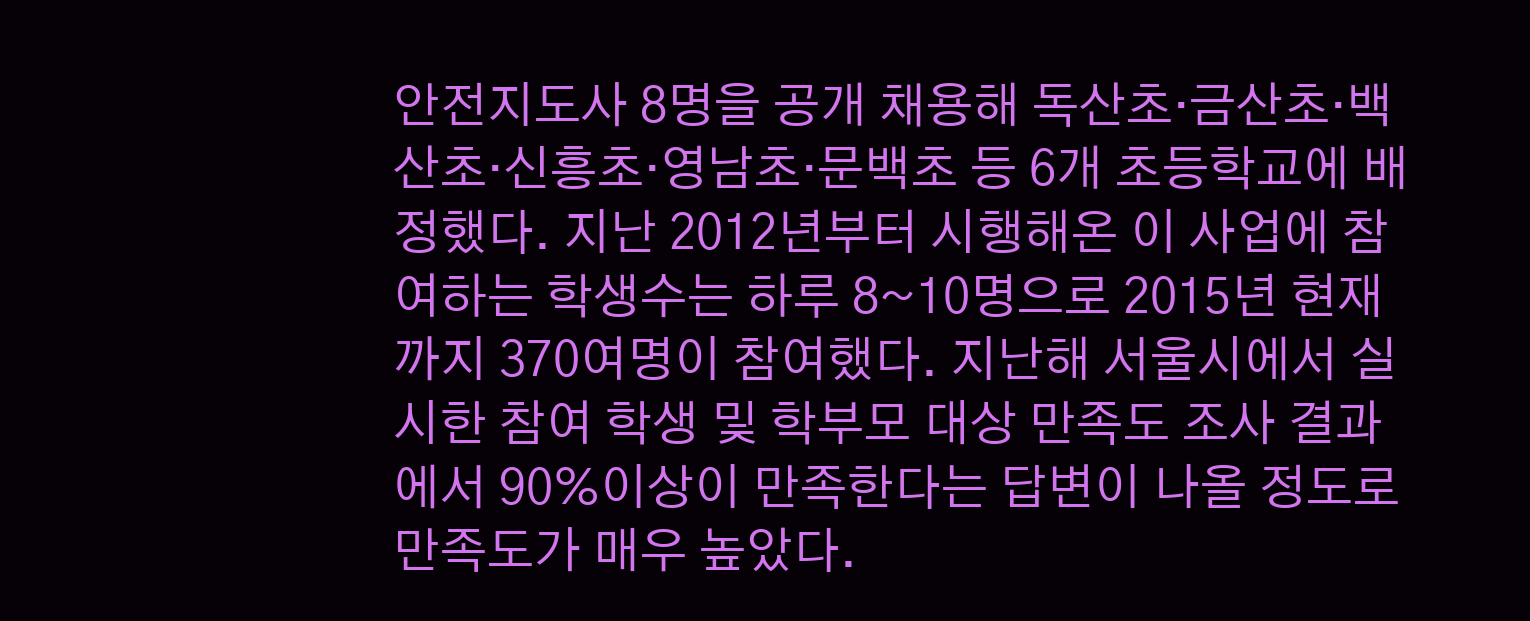안전지도사 8명을 공개 채용해 독산초·금산초·백산초·신흥초·영남초·문백초 등 6개 초등학교에 배정했다. 지난 2012년부터 시행해온 이 사업에 참여하는 학생수는 하루 8~10명으로 2015년 현재까지 370여명이 참여했다. 지난해 서울시에서 실시한 참여 학생 및 학부모 대상 만족도 조사 결과에서 90%이상이 만족한다는 답변이 나올 정도로 만족도가 매우 높았다.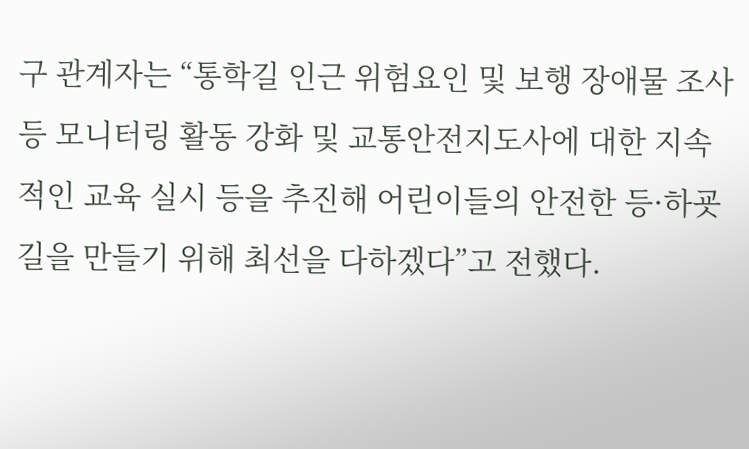구 관계자는 “통학길 인근 위험요인 및 보행 장애물 조사 등 모니터링 활동 강화 및 교통안전지도사에 대한 지속적인 교육 실시 등을 추진해 어린이들의 안전한 등·하굣길을 만들기 위해 최선을 다하겠다”고 전했다.